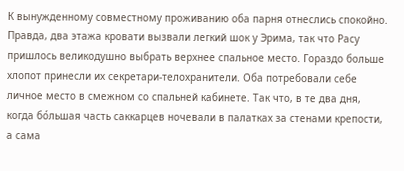К вынужденному совместному проживанию оба парня отнеслись спокойно. Правда, два этажа кровати вызвали легкий шок у Эрима, так что Расу пришлось великодушно выбрать верхнее спальное место. Гораздо больше хлопот принесли их секретари-телохранители. Оба потребовали себе личное место в смежном со спальней кабинете. Так что, в те два дня, когда бо́льшая часть саккарцев ночевали в палатках за стенами крепости, а сама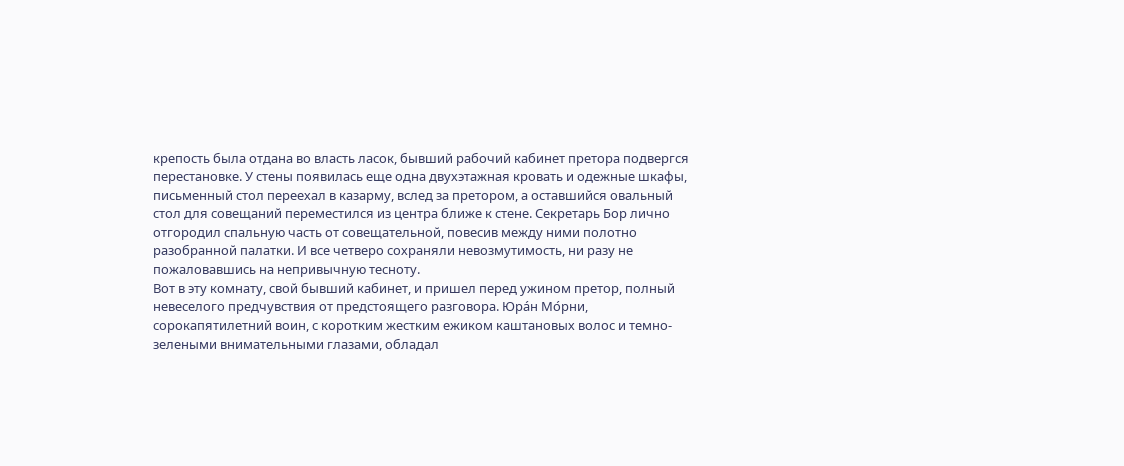крепость была отдана во власть ласок, бывший рабочий кабинет претора подвергся перестановке. У стены появилась еще одна двухэтажная кровать и одежные шкафы, письменный стол переехал в казарму, вслед за претором, а оставшийся овальный стол для совещаний переместился из центра ближе к стене. Секретарь Бор лично отгородил спальную часть от совещательной, повесив между ними полотно разобранной палатки. И все четверо сохраняли невозмутимость, ни разу не пожаловавшись на непривычную тесноту.
Вот в эту комнату, свой бывший кабинет, и пришел перед ужином претор, полный невеселого предчувствия от предстоящего разговора. Юра́н Мо́рни, сорокапятилетний воин, с коротким жестким ежиком каштановых волос и темно-зелеными внимательными глазами, обладал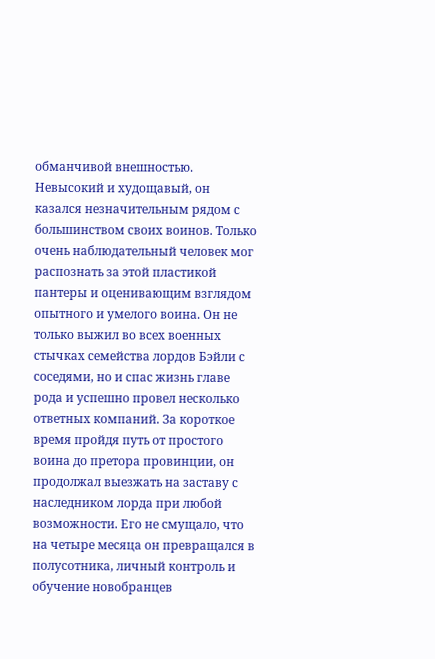обманчивой внешностью. Невысокий и худощавый, он казался незначительным рядом с большинством своих воинов. Только очень наблюдательный человек мог распознать за этой пластикой пантеры и оценивающим взглядом опытного и умелого воина. Он не только выжил во всех военных стычках семейства лордов Бэйли с соседями, но и спас жизнь главе рода и успешно провел несколько ответных компаний. За короткое время пройдя путь от простого воина до претора провинции, он продолжал выезжать на заставу с наследником лорда при любой возможности. Его не смущало, что на четыре месяца он превращался в полусотника, личный контроль и обучение новобранцев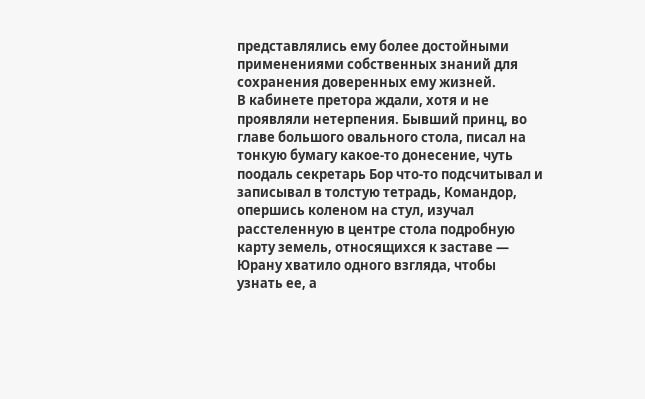представлялись ему более достойными применениями собственных знаний для сохранения доверенных ему жизней.
В кабинете претора ждали, хотя и не проявляли нетерпения. Бывший принц, во главе большого овального стола, писал на тонкую бумагу какое-то донесение, чуть поодаль секретарь Бор что-то подсчитывал и записывал в толстую тетрадь, Командор, опершись коленом на стул, изучал расстеленную в центре стола подробную карту земель, относящихся к заставе — Юрану хватило одного взгляда, чтобы узнать ее, а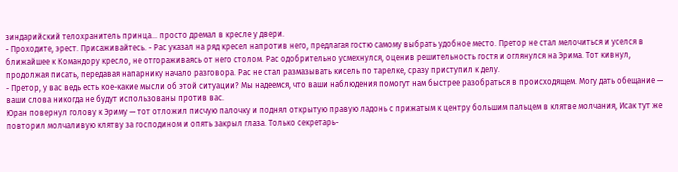зиндарийский телохранитель принца… просто дремал в кресле у двери.
- Проходите, эрест. Присаживайтесь. - Рас указал на ряд кресел напротив него, предлагая гостю самому выбрать удобное место. Претор не стал мелочиться и уселся в ближайшее к Командору кресло, не отгораживаясь от него столом. Рас одобрительно усмехнулся, оценив решительность гостя и оглянулся на Эрима. Тот кивнул, продолжая писать, передавая напарнику начало разговора. Рас не стал размазывать кисель по тарелке, сразу приступил к делу.
- Претор, у вас ведь есть кое-какие мысли об этой ситуации? Мы надеемся, что ваши наблюдения помогут нам быстрее разобраться в происходящем. Могу дать обещание — ваши слова никогда не будут использованы против вас.
Юран повернул голову к Эриму — тот отложил писчую палочку и поднял открытую правую ладонь с прижатым к центру большим пальцем в клятве молчания, Исак тут же повторил молчаливую клятву за господином и опять закрыл глаза. Только секретарь-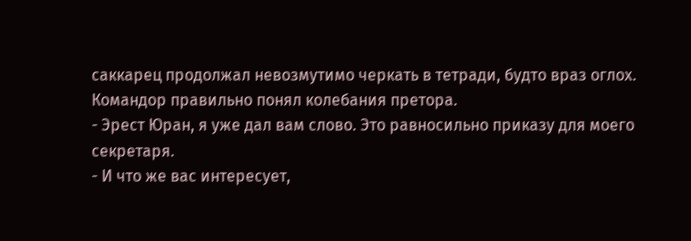саккарец продолжал невозмутимо черкать в тетради, будто враз оглох. Командор правильно понял колебания претора.
- Эрест Юран, я уже дал вам слово. Это равносильно приказу для моего секретаря.
- И что же вас интересует,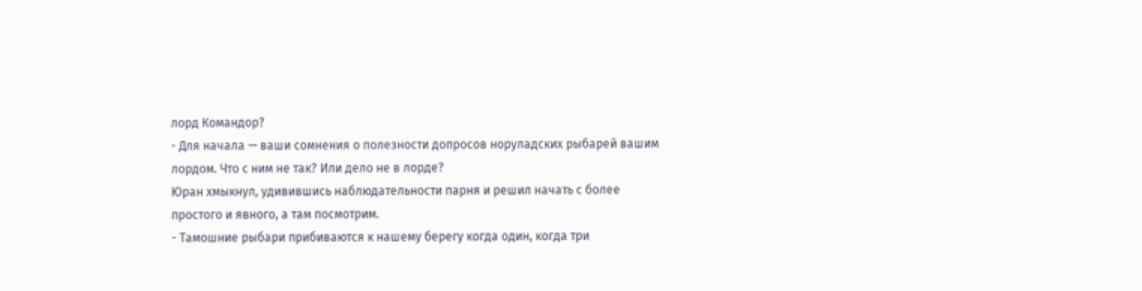лорд Командор?
- Для начала — ваши сомнения о полезности допросов норуладских рыбарей вашим лордом. Что с ним не так? Или дело не в лорде?
Юран хмыкнул, удивившись наблюдательности парня и решил начать с более простого и явного, а там посмотрим.
- Тамошние рыбари прибиваются к нашему берегу когда один, когда три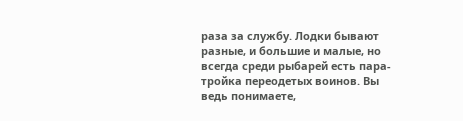раза за службу. Лодки бывают разные, и большие и малые, но всегда среди рыбарей есть пара-тройка переодетых воинов. Вы ведь понимаете,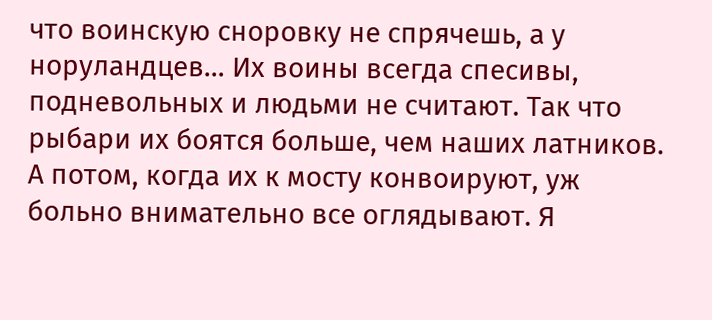что воинскую сноровку не спрячешь, а у норуландцев… Их воины всегда спесивы, подневольных и людьми не считают. Так что рыбари их боятся больше, чем наших латников. А потом, когда их к мосту конвоируют, уж больно внимательно все оглядывают. Я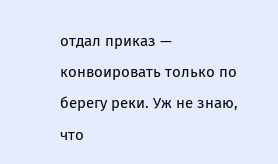отдал приказ — конвоировать только по берегу реки. Уж не знаю, что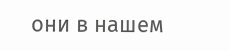они в нашем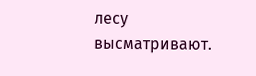лесу высматривают.